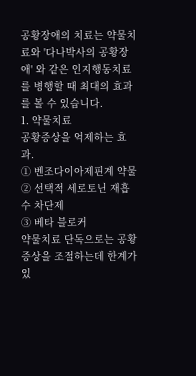공황장애의 치료는 약물치료와 '다나박사의 공황장애' 와 같은 인지행동치료를 병행할 때 최대의 효과를 볼 수 있습니다.
1. 약물치료
공황증상을 억제하는 효과.
① 벤조다이아제핀계 약물
② 선택적 세로토닌 재흡수 차단제
③ 베타 블로커
약물치료 단독으로는 공황증상을 조절하는데 한계가 있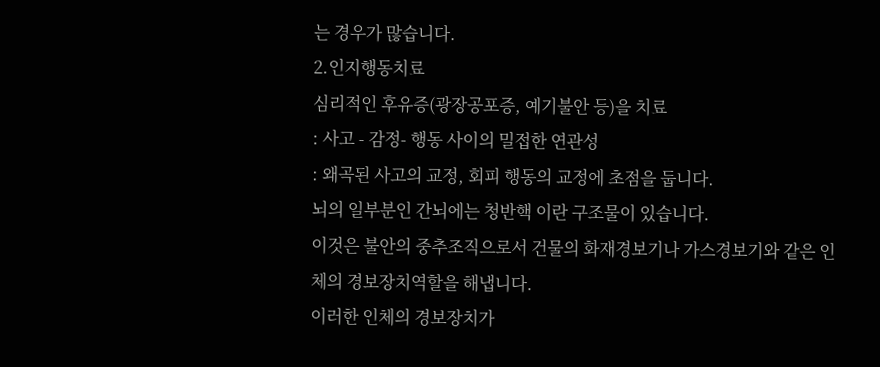는 경우가 많습니다.
2.인지행동치료
심리적인 후유증(광장공포증, 예기불안 등)을 치료
: 사고 - 감정- 행동 사이의 밀접한 연관성
: 왜곡된 사고의 교정, 회피 행동의 교정에 초점을 둡니다.
뇌의 일부분인 간뇌에는 청반핵 이란 구조물이 있습니다.
이것은 불안의 중추조직으로서 건물의 화재경보기나 가스경보기와 같은 인체의 경보장치역할을 해냅니다.
이러한 인체의 경보장치가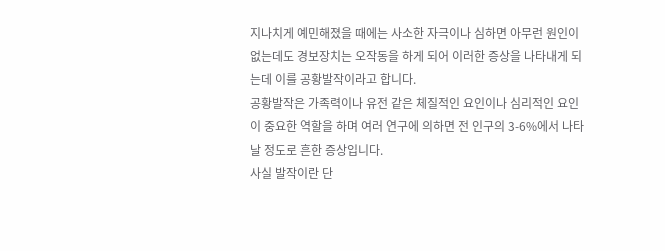지나치게 예민해졌을 때에는 사소한 자극이나 심하면 아무런 원인이 없는데도 경보장치는 오작동을 하게 되어 이러한 증상을 나타내게 되는데 이를 공황발작이라고 합니다.
공황발작은 가족력이나 유전 같은 체질적인 요인이나 심리적인 요인이 중요한 역할을 하며 여러 연구에 의하면 전 인구의 3-6%에서 나타날 정도로 흔한 증상입니다.
사실 발작이란 단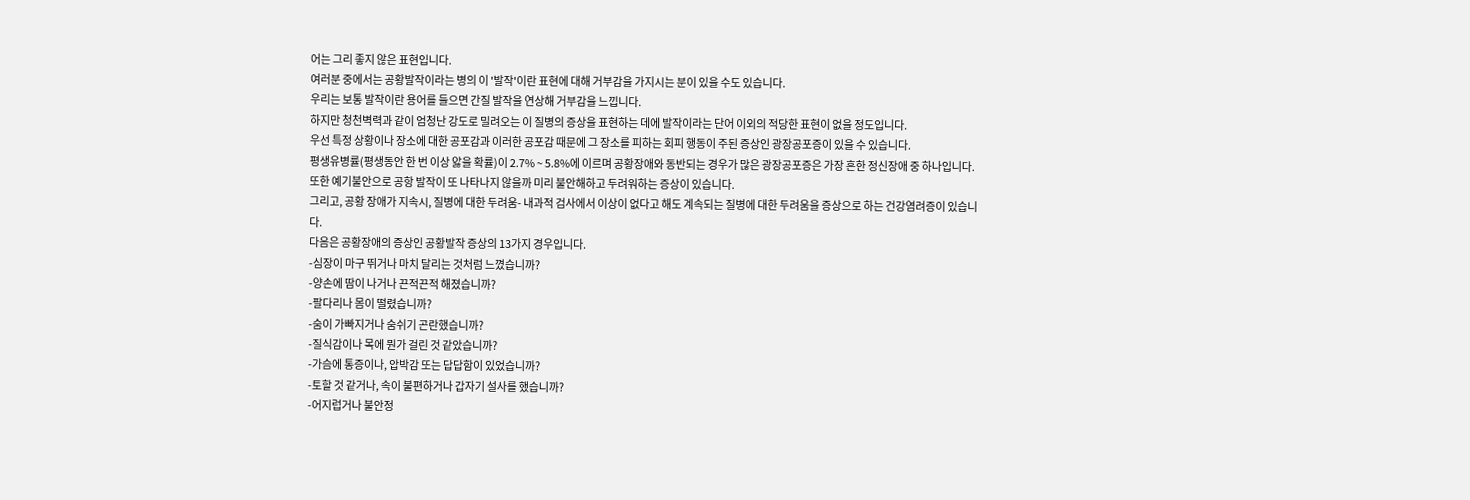어는 그리 좋지 않은 표현입니다.
여러분 중에서는 공황발작이라는 병의 이 '발작'이란 표현에 대해 거부감을 가지시는 분이 있을 수도 있습니다.
우리는 보통 발작이란 용어를 들으면 간질 발작을 연상해 거부감을 느낍니다.
하지만 청천벽력과 같이 엄청난 강도로 밀려오는 이 질병의 증상을 표현하는 데에 발작이라는 단어 이외의 적당한 표현이 없을 정도입니다.
우선 특정 상황이나 장소에 대한 공포감과 이러한 공포감 때문에 그 장소를 피하는 회피 행동이 주된 증상인 광장공포증이 있을 수 있습니다.
평생유병률(평생동안 한 번 이상 앓을 확률)이 2.7% ~ 5.8%에 이르며 공황장애와 동반되는 경우가 많은 광장공포증은 가장 흔한 정신장애 중 하나입니다.
또한 예기불안으로 공항 발작이 또 나타나지 않을까 미리 불안해하고 두려워하는 증상이 있습니다.
그리고, 공황 장애가 지속시, 질병에 대한 두려움- 내과적 검사에서 이상이 없다고 해도 계속되는 질병에 대한 두려움을 증상으로 하는 건강염려증이 있습니다.
다음은 공황장애의 증상인 공황발작 증상의 13가지 경우입니다.
-심장이 마구 뛰거나 마치 달리는 것처럼 느꼈습니까?
-양손에 땀이 나거나 끈적끈적 해졌습니까?
-팔다리나 몸이 떨렸습니까?
-숨이 가빠지거나 숨쉬기 곤란했습니까?
-질식감이나 목에 뭔가 걸린 것 같았습니까?
-가슴에 통증이나, 압박감 또는 답답함이 있었습니까?
-토할 것 같거나, 속이 불편하거나 갑자기 설사를 했습니까?
-어지럽거나 불안정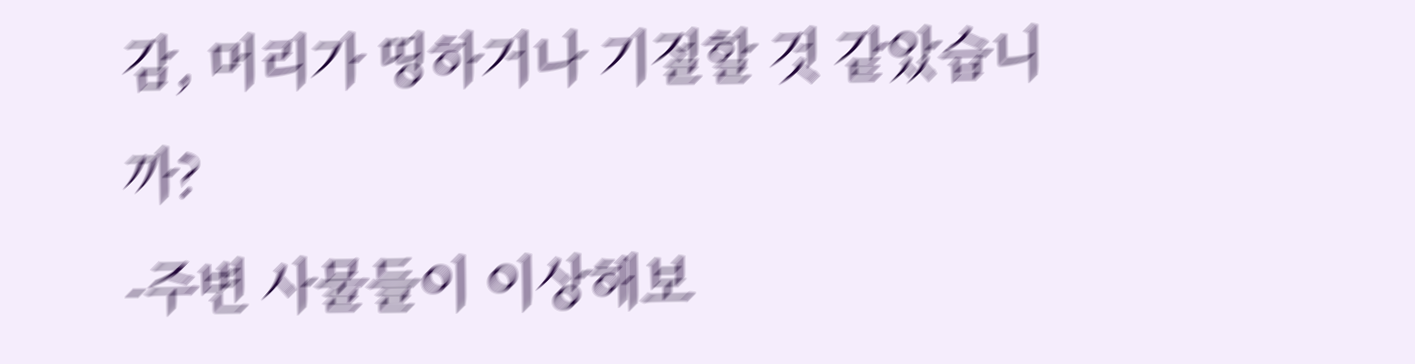감, 머리가 띵하거나 기절할 것 같았습니까?
-주변 사물들이 이상해보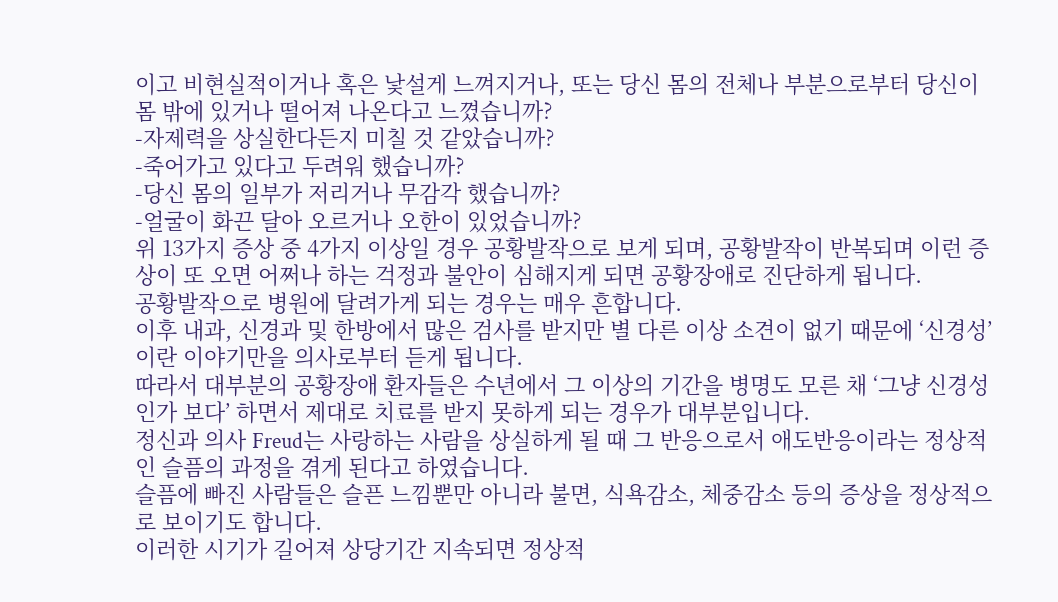이고 비현실적이거나 혹은 낯설게 느껴지거나, 또는 당신 몸의 전체나 부분으로부터 당신이 몸 밖에 있거나 떨어져 나온다고 느꼈습니까?
-자제력을 상실한다든지 미칠 것 같았습니까?
-죽어가고 있다고 두려워 했습니까?
-당신 몸의 일부가 저리거나 무감각 했습니까?
-얼굴이 화끈 달아 오르거나 오한이 있었습니까?
위 13가지 증상 중 4가지 이상일 경우 공황발작으로 보게 되며, 공황발작이 반복되며 이런 증상이 또 오면 어쩌나 하는 걱정과 불안이 심해지게 되면 공황장애로 진단하게 됩니다.
공황발작으로 병원에 달려가게 되는 경우는 매우 흔합니다.
이후 내과, 신경과 및 한방에서 많은 검사를 받지만 별 다른 이상 소견이 없기 때문에 ‘신경성’이란 이야기만을 의사로부터 듣게 됩니다.
따라서 대부분의 공황장애 환자들은 수년에서 그 이상의 기간을 병명도 모른 채 ‘그냥 신경성인가 보다’ 하면서 제대로 치료를 받지 못하게 되는 경우가 대부분입니다.
정신과 의사 Freud는 사랑하는 사람을 상실하게 될 때 그 반응으로서 애도반응이라는 정상적인 슬픔의 과정을 겪게 된다고 하였습니다.
슬픔에 빠진 사람들은 슬픈 느낌뿐만 아니라 불면, 식욕감소, 체중감소 등의 증상을 정상적으로 보이기도 합니다.
이러한 시기가 길어져 상당기간 지속되면 정상적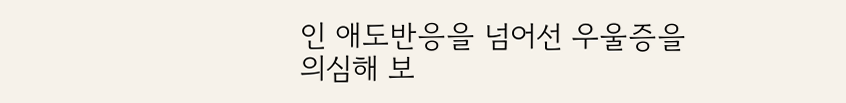인 애도반응을 넘어선 우울증을 의심해 보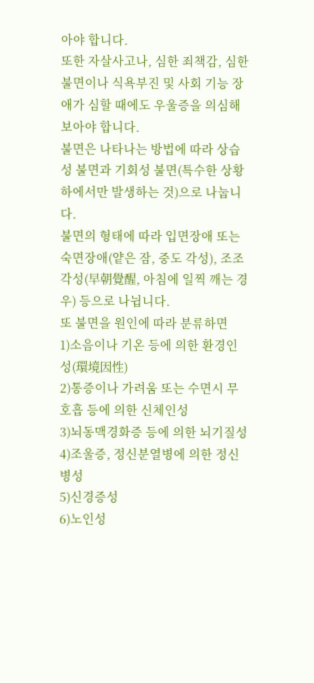아야 합니다.
또한 자살사고나, 심한 죄책감, 심한 불면이나 식욕부진 및 사회 기능 장애가 심할 때에도 우울증을 의심해 보아야 합니다.
불면은 나타나는 방법에 따라 상습성 불면과 기회성 불면(특수한 상황하에서만 발생하는 것)으로 나눕니다.
불면의 형태에 따라 입면장애 또는 숙면장애(얕은 잠, 중도 각성), 조조각성(早朝覺醒, 아침에 일찍 깨는 경우) 등으로 나뉩니다.
또 불면을 원인에 따라 분류하면
1)소음이나 기온 등에 의한 환경인성(環境因性)
2)통증이나 가려움 또는 수면시 무호흡 등에 의한 신체인성
3)뇌동맥경화증 등에 의한 뇌기질성
4)조울증, 정신분열병에 의한 정신병성
5)신경증성
6)노인성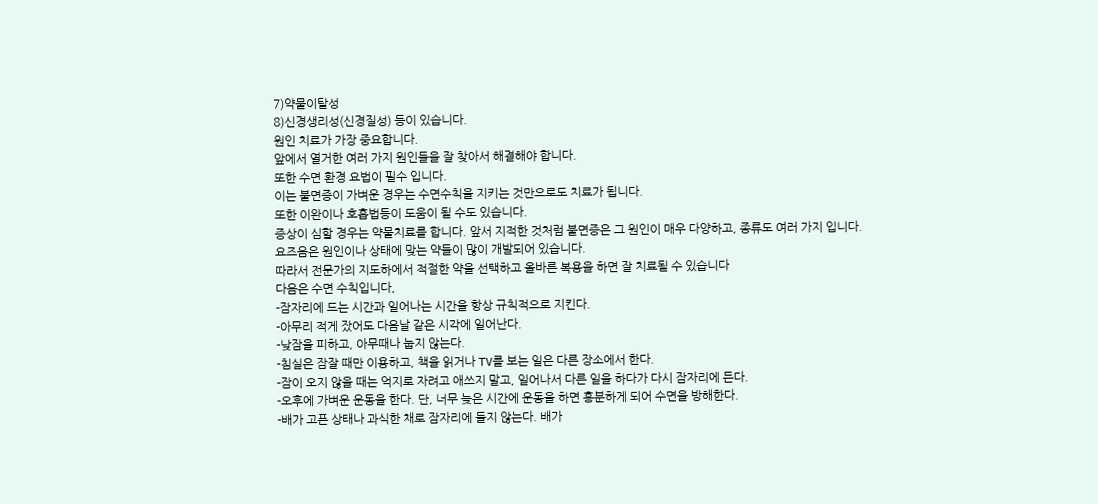7)약물이탈성
8)신경생리성(신경질성) 등이 있습니다.
원인 치료가 가장 중요합니다.
앞에서 열거한 여러 가지 원인들을 잘 찾아서 해결해야 합니다.
또한 수면 환경 요법이 필수 입니다.
이는 불면증이 가벼운 경우는 수면수칙을 지키는 것만으로도 치료가 됩니다.
또한 이완이나 호흡법등이 도움이 될 수도 있습니다.
증상이 심할 경우는 약물치료를 합니다. 앞서 지적한 것처럼 불면증은 그 원인이 매우 다양하고, 종류도 여러 가지 입니다.
요즈음은 원인이나 상태에 맞는 약들이 많이 개발되어 있습니다.
따라서 전문가의 지도하에서 적절한 약을 선택하고 올바른 복용을 하면 잘 치료될 수 있습니다
다음은 수면 수칙입니다,
-잠자리에 드는 시간과 일어나는 시간을 항상 규칙적으로 지킨다.
-아무리 적게 잤어도 다음날 같은 시각에 일어난다.
-낮잠을 피하고, 아무때나 눕지 않는다.
-침실은 잠잘 때만 이용하고, 책을 읽거나 TV를 보는 일은 다른 장소에서 한다.
-잠이 오지 않을 때는 억지로 자려고 애쓰지 말고, 일어나서 다른 일을 하다가 다시 잠자리에 든다.
-오후에 가벼운 운동을 한다. 단, 너무 늦은 시간에 운동을 하면 흥분하게 되어 수면을 방해한다.
-배가 고픈 상태나 과식한 채로 잠자리에 들지 않는다. 배가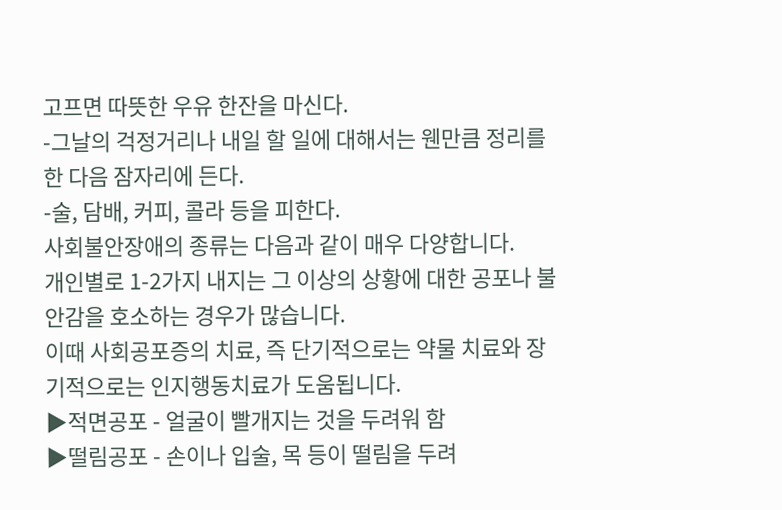고프면 따뜻한 우유 한잔을 마신다.
-그날의 걱정거리나 내일 할 일에 대해서는 웬만큼 정리를 한 다음 잠자리에 든다.
-술, 담배, 커피, 콜라 등을 피한다.
사회불안장애의 종류는 다음과 같이 매우 다양합니다.
개인별로 1-2가지 내지는 그 이상의 상황에 대한 공포나 불안감을 호소하는 경우가 많습니다.
이때 사회공포증의 치료, 즉 단기적으로는 약물 치료와 장기적으로는 인지행동치료가 도움됩니다.
▶적면공포 - 얼굴이 빨개지는 것을 두려워 함
▶떨림공포 - 손이나 입술, 목 등이 떨림을 두려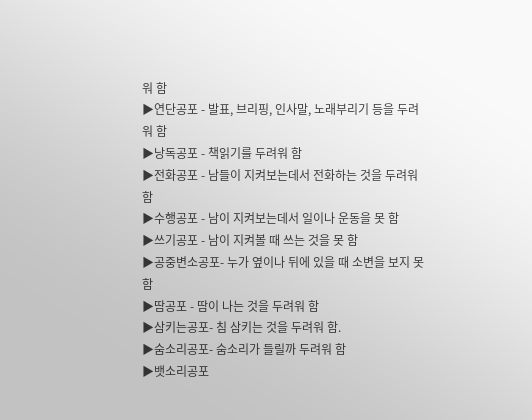워 함
▶연단공포 - 발표, 브리핑, 인사말, 노래부리기 등을 두려워 함
▶낭독공포 - 책읽기를 두려워 함
▶전화공포 - 남들이 지켜보는데서 전화하는 것을 두려워 함
▶수행공포 - 남이 지켜보는데서 일이나 운동을 못 함
▶쓰기공포 - 남이 지켜볼 때 쓰는 것을 못 함
▶공중변소공포- 누가 옆이나 뒤에 있을 때 소변을 보지 못함
▶땀공포 - 땀이 나는 것을 두려워 함
▶삼키는공포- 침 삼키는 것을 두려워 함.
▶숨소리공포- 숨소리가 들릴까 두려워 함
▶뱃소리공포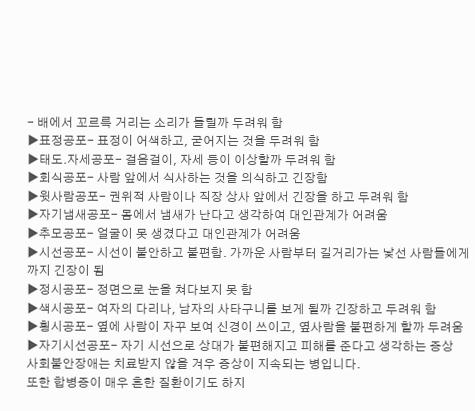- 배에서 꼬르륵 거리는 소리가 들릴까 두려워 함
▶표정공포- 표정이 어색하고, 굳어지는 것을 두려워 함
▶태도.자세공포- 걸음걸이, 자세 등이 이상할까 두려워 함
▶회식공포- 사람 앞에서 식사하는 것을 의식하고 긴장함
▶윗사람공포- 권위적 사람이나 직장 상사 앞에서 긴장을 하고 두려워 함
▶자기냄새공포- 몸에서 냄새가 난다고 생각하여 대인관계가 어려움
▶추모공포- 얼굴이 못 생겼다고 대인관계가 어려움
▶시선공포- 시선이 불안하고 불편함. 가까운 사람부터 길거리가는 낯선 사람들에게
까지 긴장이 됨
▶정시공포- 정면으로 눈을 쳐다보지 못 함
▶색시공포- 여자의 다리나, 남자의 사타구니를 보게 될까 긴장하고 두려워 함
▶횡시공포- 옆에 사람이 자꾸 보여 신경이 쓰이고, 옆사람을 불편하게 할까 두려움
▶자기시선공포- 자기 시선으로 상대가 불편해지고 피해를 준다고 생각하는 증상
사회불안장애는 치료받지 않을 겨우 증상이 지속되는 병입니다.
또한 합병증이 매우 흔한 질환이기도 하지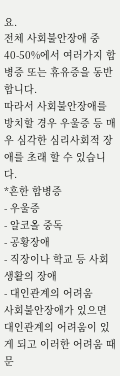요.
전체 사회불안장애 중 40-50%에서 여러가지 합병증 또는 휴유증을 동반합니다.
따라서 사회불안장애를 방치할 경우 우울증 등 매우 심각한 심리사회적 장애를 초래 할 수 있습니다.
*흔한 합병증
- 우울증
- 알코올 중독
- 공황장애
- 직장이나 학교 등 사회생활의 장애
- 대인관계의 어려움
사회불안장애가 있으면 대인관계의 어려움이 있게 되고 이러한 어려움 때문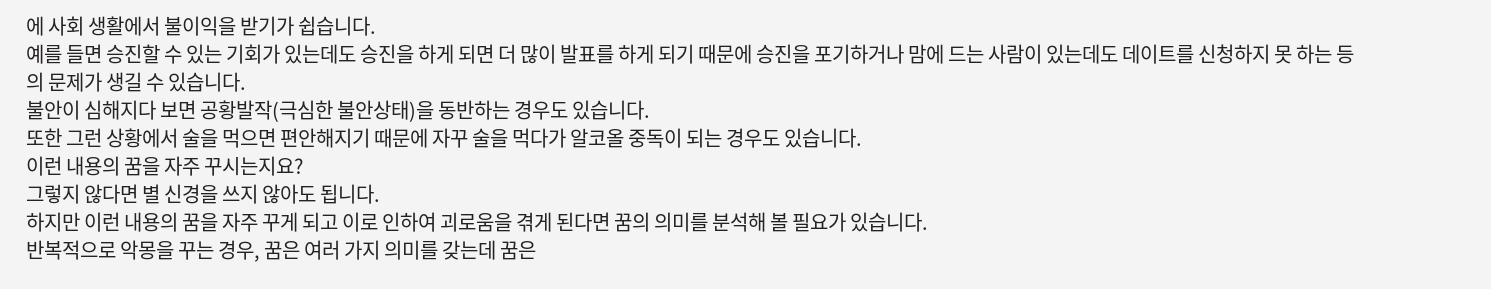에 사회 생활에서 불이익을 받기가 쉽습니다.
예를 들면 승진할 수 있는 기회가 있는데도 승진을 하게 되면 더 많이 발표를 하게 되기 때문에 승진을 포기하거나 맘에 드는 사람이 있는데도 데이트를 신청하지 못 하는 등의 문제가 생길 수 있습니다.
불안이 심해지다 보면 공황발작(극심한 불안상태)을 동반하는 경우도 있습니다.
또한 그런 상황에서 술을 먹으면 편안해지기 때문에 자꾸 술을 먹다가 알코올 중독이 되는 경우도 있습니다.
이런 내용의 꿈을 자주 꾸시는지요?
그렇지 않다면 별 신경을 쓰지 않아도 됩니다.
하지만 이런 내용의 꿈을 자주 꾸게 되고 이로 인하여 괴로움을 겪게 된다면 꿈의 의미를 분석해 볼 필요가 있습니다.
반복적으로 악몽을 꾸는 경우, 꿈은 여러 가지 의미를 갖는데 꿈은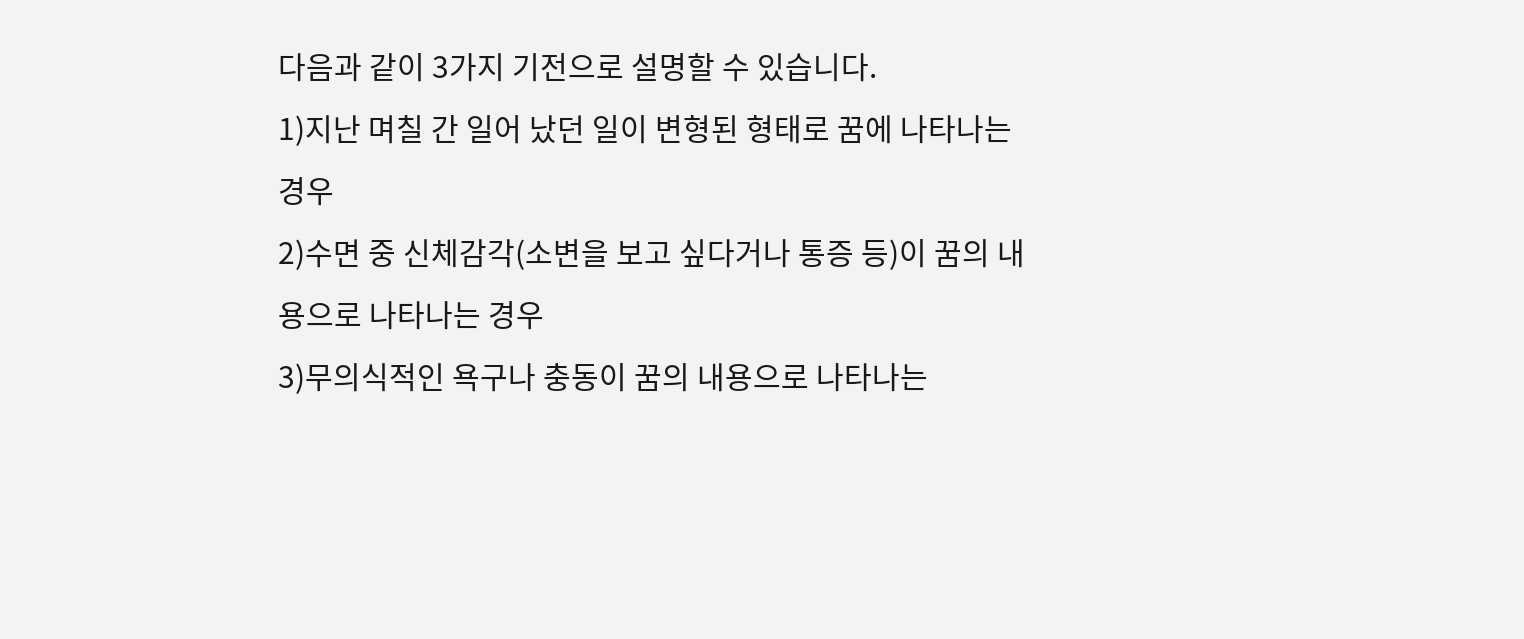다음과 같이 3가지 기전으로 설명할 수 있습니다.
1)지난 며칠 간 일어 났던 일이 변형된 형태로 꿈에 나타나는 경우
2)수면 중 신체감각(소변을 보고 싶다거나 통증 등)이 꿈의 내용으로 나타나는 경우
3)무의식적인 욕구나 충동이 꿈의 내용으로 나타나는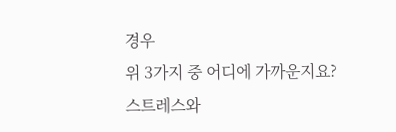경우
위 3가지 중 어디에 가까운지요?
스트레스와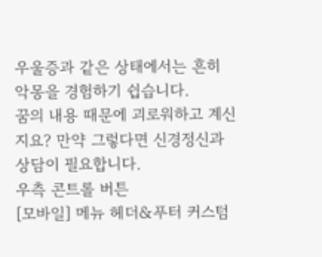우울증과 같은 상태에서는 흔히 악몽을 경험하기 쉽습니다.
꿈의 내용 때문에 괴로워하고 계신지요? 만약 그렇다면 신경정신과 상담이 필요합니다.
우측 콘트롤 버튼
[모바일] 메뉴 헤더&푸터 커스텀